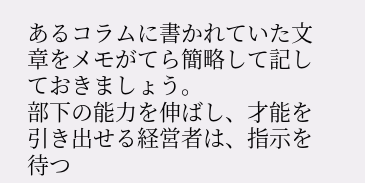あるコラムに書かれていた文章をメモがてら簡略して記しておきましょう。
部下の能力を伸ばし、才能を引き出せる経営者は、指示を待つ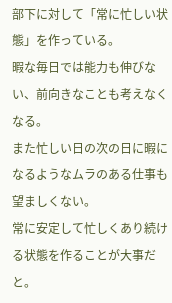部下に対して「常に忙しい状態」を作っている。
暇な毎日では能力も伸びない、前向きなことも考えなくなる。
また忙しい日の次の日に暇になるようなムラのある仕事も望ましくない。
常に安定して忙しくあり続ける状態を作ることが大事だと。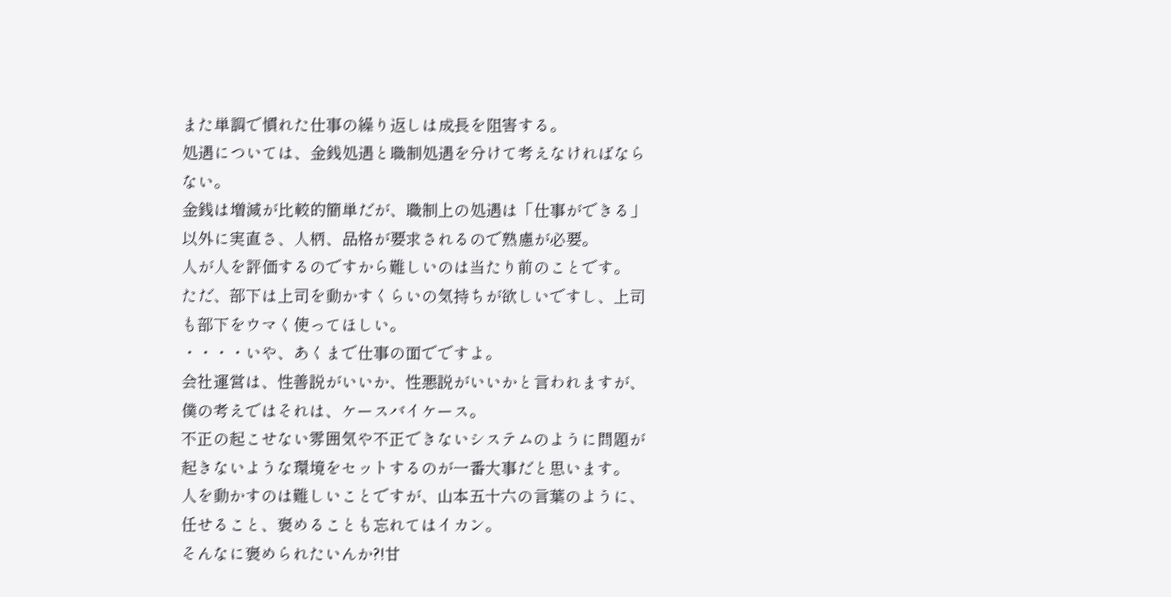また単調で慣れた仕事の繰り返しは成長を阻害する。
処遇については、金銭処遇と職制処遇を分けて考えなければならない。
金銭は増減が比較的簡単だが、職制上の処遇は「仕事ができる」以外に実直さ、人柄、品格が要求されるので熟慮が必要。
人が人を評価するのですから難しいのは当たり前のことです。
ただ、部下は上司を動かすくらいの気持ちが欲しいですし、上司も部下をウマく使ってほしい。
・・・・いや、あくまで仕事の面でですよ。
会社運営は、性善説がいいか、性悪説がいいかと言われますが、僕の考えではそれは、ケースバイケース。
不正の起こせない雰囲気や不正できないシステムのように問題が起きないような環境をセットするのが一番大事だと思います。
人を動かすのは難しいことですが、山本五十六の言葉のように、任せること、褒めることも忘れてはイカン。
そんなに褒められたいんか?!甘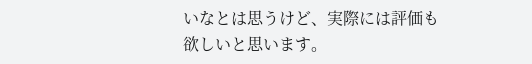いなとは思うけど、実際には評価も欲しいと思います。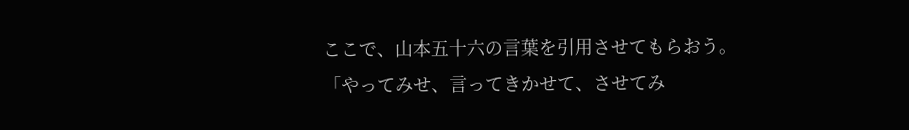ここで、山本五十六の言葉を引用させてもらおう。
「やってみせ、言ってきかせて、させてみ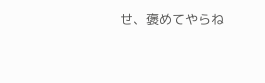せ、褒めてやらね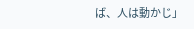ば、人は動かじ」